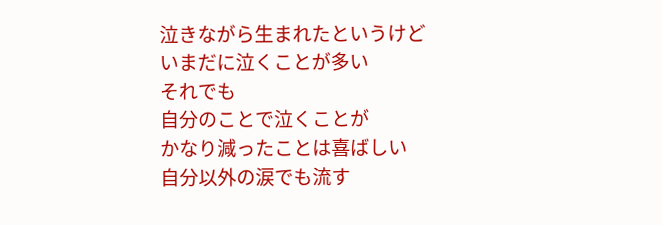泣きながら生まれたというけど
いまだに泣くことが多い
それでも
自分のことで泣くことが
かなり減ったことは喜ばしい
自分以外の涙でも流す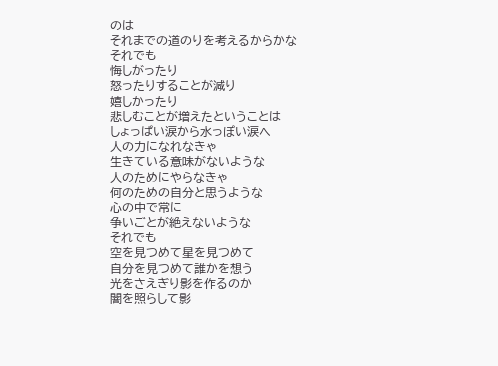のは
それまでの道のりを考えるからかな
それでも
悔しがったり
怒ったりすることが減り
嬉しかったり
悲しむことが増えたということは
しょっぱい涙から水っぽい涙へ
人の力になれなきゃ
生きている意味がないような
人のためにやらなきゃ
何のための自分と思うような
心の中で常に
争いごとが絶えないような
それでも
空を見つめて星を見つめて
自分を見つめて誰かを想う
光をさえぎり影を作るのか
闇を照らして影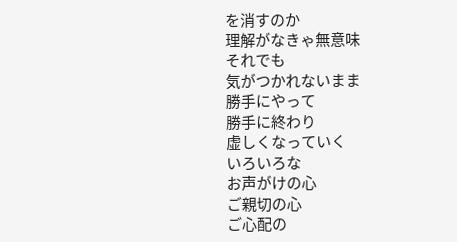を消すのか
理解がなきゃ無意味
それでも
気がつかれないまま
勝手にやって
勝手に終わり
虚しくなっていく
いろいろな
お声がけの心
ご親切の心
ご心配の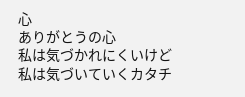心
ありがとうの心
私は気づかれにくいけど
私は気づいていくカタチ